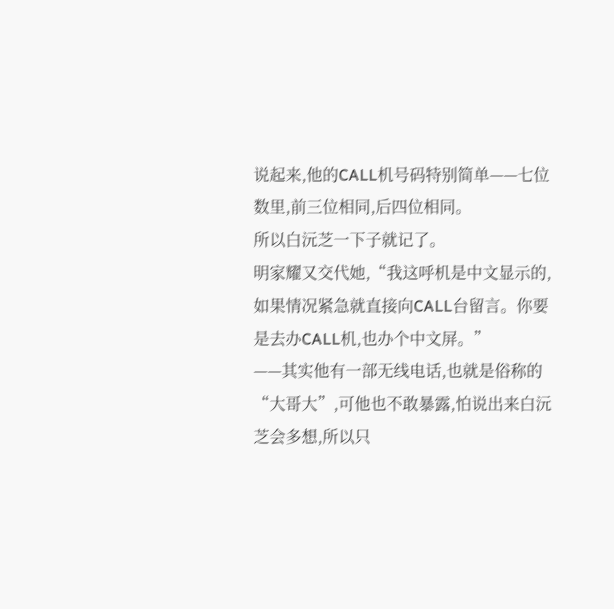说起来,他的CALL机号码特别简单——七位数里,前三位相同,后四位相同。
所以白沅芝一下子就记了。
明家耀又交代她,“我这呼机是中文显示的,如果情况紧急就直接向CALL台留言。你要是去办CALL机,也办个中文屏。”
——其实他有一部无线电话,也就是俗称的“大哥大”,可他也不敢暴露,怕说出来白沅芝会多想,所以只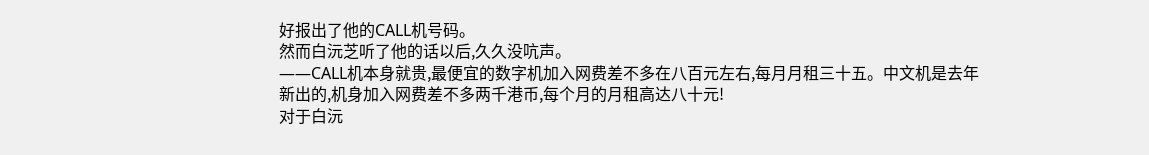好报出了他的CALL机号码。
然而白沅芝听了他的话以后,久久没吭声。
——CALL机本身就贵,最便宜的数字机加入网费差不多在八百元左右,每月月租三十五。中文机是去年新出的,机身加入网费差不多两千港币,每个月的月租高达八十元!
对于白沅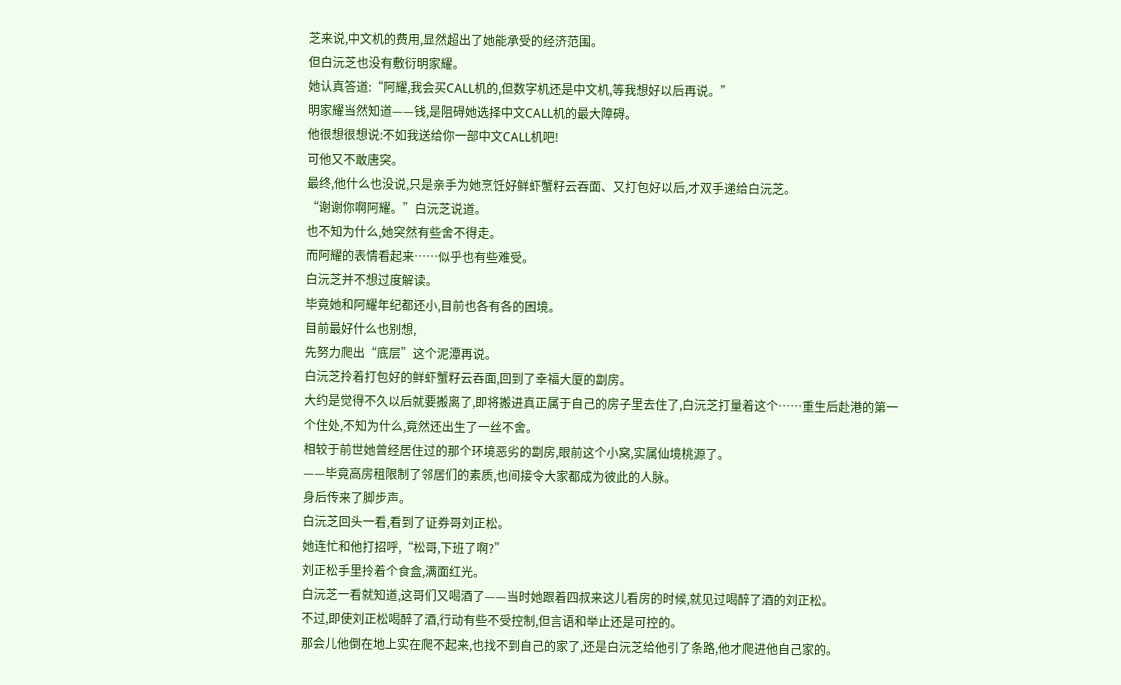芝来说,中文机的费用,显然超出了她能承受的经济范围。
但白沅芝也没有敷衍明家耀。
她认真答道:“阿耀,我会买CALL机的,但数字机还是中文机,等我想好以后再说。”
明家耀当然知道——钱,是阻碍她选择中文CALL机的最大障碍。
他很想很想说:不如我送给你一部中文CALL机吧!
可他又不敢唐突。
最终,他什么也没说,只是亲手为她烹饪好鲜虾蟹籽云吞面、又打包好以后,才双手递给白沅芝。
“谢谢你啊阿耀。”白沅芝说道。
也不知为什么,她突然有些舍不得走。
而阿耀的表情看起来……似乎也有些难受。
白沅芝并不想过度解读。
毕竟她和阿耀年纪都还小,目前也各有各的困境。
目前最好什么也别想,
先努力爬出“底层”这个泥潭再说。
白沅芝拎着打包好的鲜虾蟹籽云吞面,回到了幸福大厦的劏房。
大约是觉得不久以后就要搬离了,即将搬进真正属于自己的房子里去住了,白沅芝打量着这个……重生后赴港的第一个住处,不知为什么,竟然还出生了一丝不舍。
相较于前世她曾经居住过的那个环境恶劣的劏房,眼前这个小窝,实属仙境桃源了。
——毕竟高房租限制了邻居们的素质,也间接令大家都成为彼此的人脉。
身后传来了脚步声。
白沅芝回头一看,看到了证券哥刘正松。
她连忙和他打招呼,“松哥,下班了啊?”
刘正松手里拎着个食盒,满面红光。
白沅芝一看就知道,这哥们又喝酒了——当时她跟着四叔来这儿看房的时候,就见过喝醉了酒的刘正松。
不过,即使刘正松喝醉了酒,行动有些不受控制,但言语和举止还是可控的。
那会儿他倒在地上实在爬不起来,也找不到自己的家了,还是白沅芝给他引了条路,他才爬进他自己家的。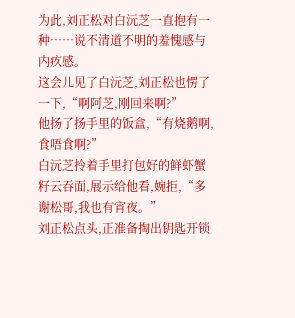为此,刘正松对白沅芝一直抱有一种……说不清道不明的羞愧感与内疚感。
这会儿见了白沅芝,刘正松也愣了一下,“啊阿芝,刚回来啊?”
他扬了扬手里的饭盒,“有烧鹅啊,食唔食啊?”
白沅芝拎着手里打包好的鲜虾蟹籽云吞面,展示给他看,婉拒,“多谢松哥,我也有宵夜。”
刘正松点头,正准备掏出钥匙开锁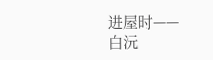进屋时——
白沅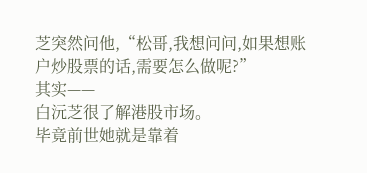芝突然问他,“松哥,我想问问,如果想账户炒股票的话,需要怎么做呢?”
其实——
白沅芝很了解港股市场。
毕竟前世她就是靠着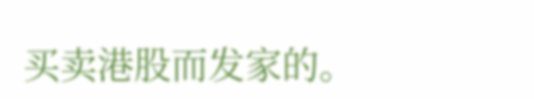买卖港股而发家的。